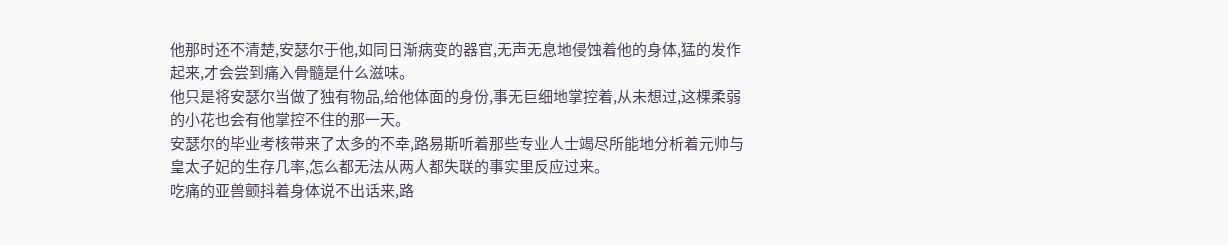他那时还不清楚,安瑟尔于他,如同日渐病变的器官,无声无息地侵蚀着他的身体,猛的发作起来,才会尝到痛入骨髓是什么滋味。
他只是将安瑟尔当做了独有物品,给他体面的身份,事无巨细地掌控着,从未想过,这棵柔弱的小花也会有他掌控不住的那一天。
安瑟尔的毕业考核带来了太多的不幸,路易斯听着那些专业人士竭尽所能地分析着元帅与皇太子妃的生存几率,怎么都无法从两人都失联的事实里反应过来。
吃痛的亚兽颤抖着身体说不出话来,路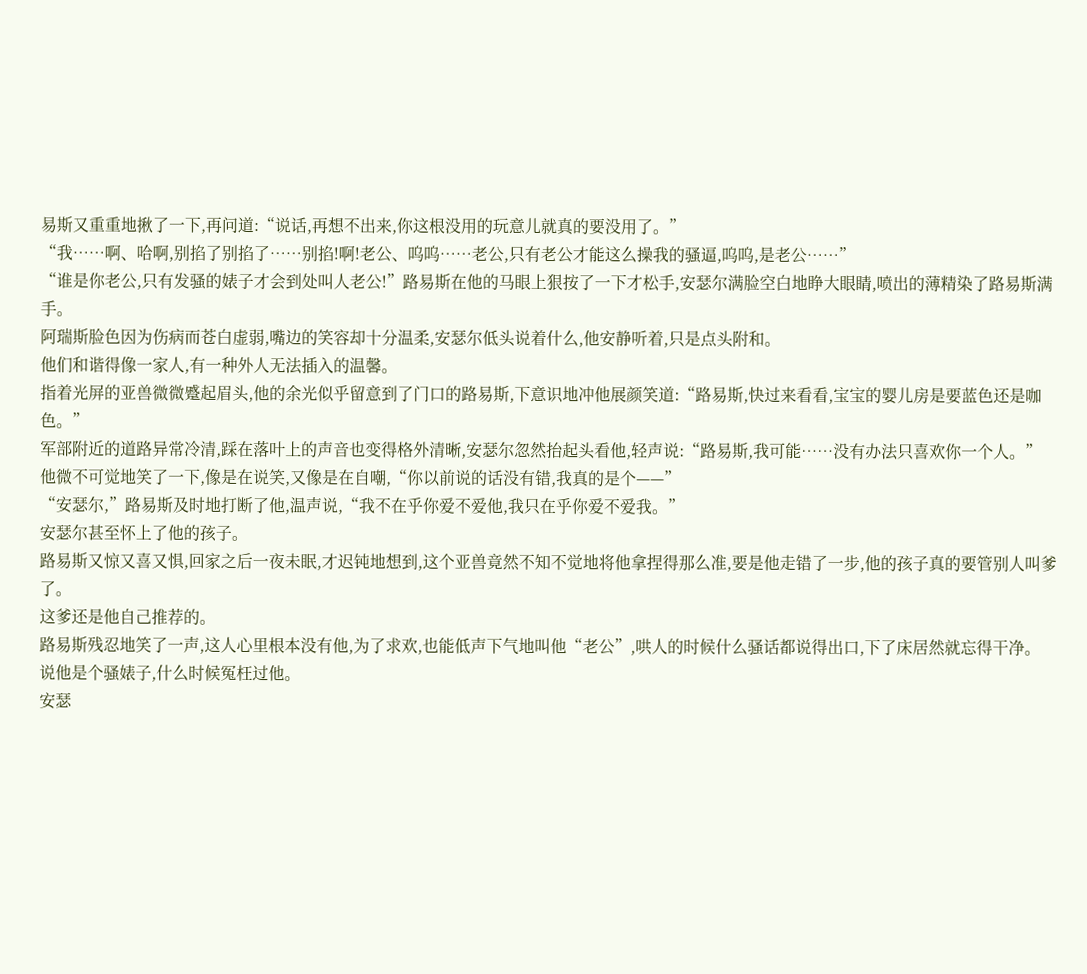易斯又重重地揪了一下,再问道:“说话,再想不出来,你这根没用的玩意儿就真的要没用了。”
“我……啊、哈啊,别掐了别掐了……别掐!啊!老公、呜呜……老公,只有老公才能这么操我的骚逼,呜呜,是老公……”
“谁是你老公,只有发骚的婊子才会到处叫人老公!”路易斯在他的马眼上狠按了一下才松手,安瑟尔满脸空白地睁大眼睛,喷出的薄精染了路易斯满手。
阿瑞斯脸色因为伤病而苍白虚弱,嘴边的笑容却十分温柔,安瑟尔低头说着什么,他安静听着,只是点头附和。
他们和谐得像一家人,有一种外人无法插入的温馨。
指着光屏的亚兽微微蹙起眉头,他的余光似乎留意到了门口的路易斯,下意识地冲他展颜笑道:“路易斯,快过来看看,宝宝的婴儿房是要蓝色还是咖色。”
军部附近的道路异常冷清,踩在落叶上的声音也变得格外清晰,安瑟尔忽然抬起头看他,轻声说:“路易斯,我可能……没有办法只喜欢你一个人。”
他微不可觉地笑了一下,像是在说笑,又像是在自嘲,“你以前说的话没有错,我真的是个——”
“安瑟尔,”路易斯及时地打断了他,温声说,“我不在乎你爱不爱他,我只在乎你爱不爱我。”
安瑟尔甚至怀上了他的孩子。
路易斯又惊又喜又惧,回家之后一夜未眠,才迟钝地想到,这个亚兽竟然不知不觉地将他拿捏得那么准,要是他走错了一步,他的孩子真的要管别人叫爹了。
这爹还是他自己推荐的。
路易斯残忍地笑了一声,这人心里根本没有他,为了求欢,也能低声下气地叫他“老公”,哄人的时候什么骚话都说得出口,下了床居然就忘得干净。
说他是个骚婊子,什么时候冤枉过他。
安瑟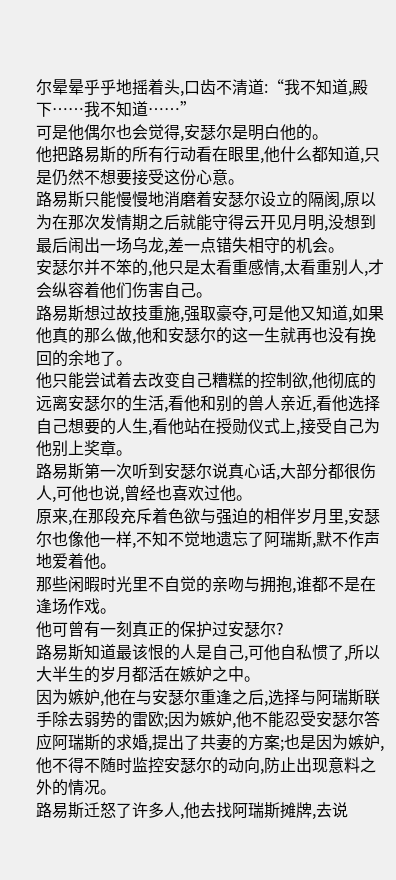尔晕晕乎乎地摇着头,口齿不清道:“我不知道,殿下……我不知道……”
可是他偶尔也会觉得,安瑟尔是明白他的。
他把路易斯的所有行动看在眼里,他什么都知道,只是仍然不想要接受这份心意。
路易斯只能慢慢地消磨着安瑟尔设立的隔阂,原以为在那次发情期之后就能守得云开见月明,没想到最后闹出一场乌龙,差一点错失相守的机会。
安瑟尔并不笨的,他只是太看重感情,太看重别人,才会纵容着他们伤害自己。
路易斯想过故技重施,强取豪夺,可是他又知道,如果他真的那么做,他和安瑟尔的这一生就再也没有挽回的余地了。
他只能尝试着去改变自己糟糕的控制欲,他彻底的远离安瑟尔的生活,看他和别的兽人亲近,看他选择自己想要的人生,看他站在授勋仪式上,接受自己为他别上奖章。
路易斯第一次听到安瑟尔说真心话,大部分都很伤人,可他也说,曾经也喜欢过他。
原来,在那段充斥着色欲与强迫的相伴岁月里,安瑟尔也像他一样,不知不觉地遗忘了阿瑞斯,默不作声地爱着他。
那些闲暇时光里不自觉的亲吻与拥抱,谁都不是在逢场作戏。
他可曾有一刻真正的保护过安瑟尔?
路易斯知道最该恨的人是自己,可他自私惯了,所以大半生的岁月都活在嫉妒之中。
因为嫉妒,他在与安瑟尔重逢之后,选择与阿瑞斯联手除去弱势的雷欧;因为嫉妒,他不能忍受安瑟尔答应阿瑞斯的求婚,提出了共妻的方案;也是因为嫉妒,他不得不随时监控安瑟尔的动向,防止出现意料之外的情况。
路易斯迁怒了许多人,他去找阿瑞斯摊牌,去说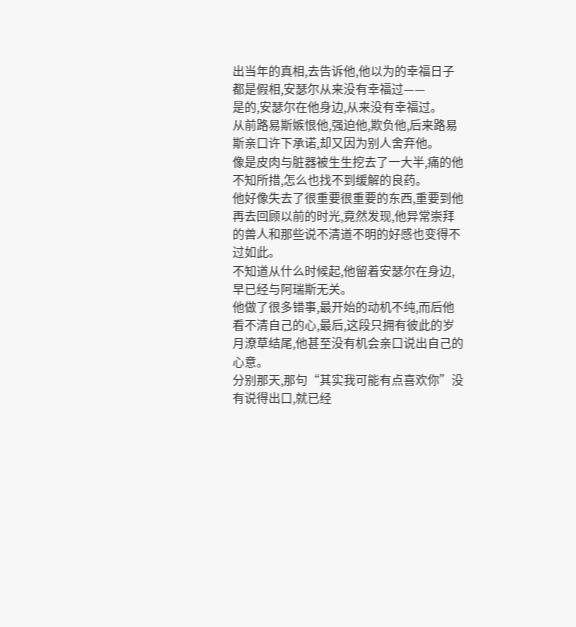出当年的真相,去告诉他,他以为的幸福日子都是假相,安瑟尔从来没有幸福过——
是的,安瑟尔在他身边,从来没有幸福过。
从前路易斯嫉恨他,强迫他,欺负他,后来路易斯亲口许下承诺,却又因为别人舍弃他。
像是皮肉与脏器被生生挖去了一大半,痛的他不知所措,怎么也找不到缓解的良药。
他好像失去了很重要很重要的东西,重要到他再去回顾以前的时光,竟然发现,他异常崇拜的兽人和那些说不清道不明的好感也变得不过如此。
不知道从什么时候起,他留着安瑟尔在身边,早已经与阿瑞斯无关。
他做了很多错事,最开始的动机不纯,而后他看不清自己的心,最后,这段只拥有彼此的岁月潦草结尾,他甚至没有机会亲口说出自己的心意。
分别那天,那句“其实我可能有点喜欢你”没有说得出口,就已经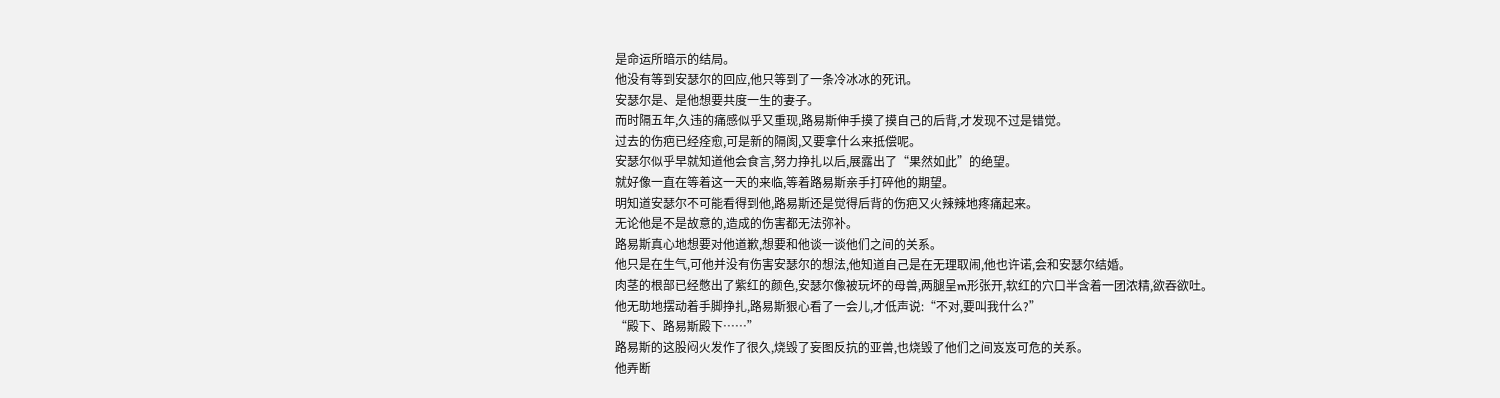是命运所暗示的结局。
他没有等到安瑟尔的回应,他只等到了一条冷冰冰的死讯。
安瑟尔是、是他想要共度一生的妻子。
而时隔五年,久违的痛感似乎又重现,路易斯伸手摸了摸自己的后背,才发现不过是错觉。
过去的伤疤已经痊愈,可是新的隔阂,又要拿什么来抵偿呢。
安瑟尔似乎早就知道他会食言,努力挣扎以后,展露出了“果然如此”的绝望。
就好像一直在等着这一天的来临,等着路易斯亲手打碎他的期望。
明知道安瑟尔不可能看得到他,路易斯还是觉得后背的伤疤又火辣辣地疼痛起来。
无论他是不是故意的,造成的伤害都无法弥补。
路易斯真心地想要对他道歉,想要和他谈一谈他们之间的关系。
他只是在生气,可他并没有伤害安瑟尔的想法,他知道自己是在无理取闹,他也许诺,会和安瑟尔结婚。
肉茎的根部已经憋出了紫红的颜色,安瑟尔像被玩坏的母兽,两腿呈m形张开,软红的穴口半含着一团浓精,欲吞欲吐。
他无助地摆动着手脚挣扎,路易斯狠心看了一会儿,才低声说:“不对,要叫我什么?”
“殿下、路易斯殿下……”
路易斯的这股闷火发作了很久,烧毁了妄图反抗的亚兽,也烧毁了他们之间岌岌可危的关系。
他弄断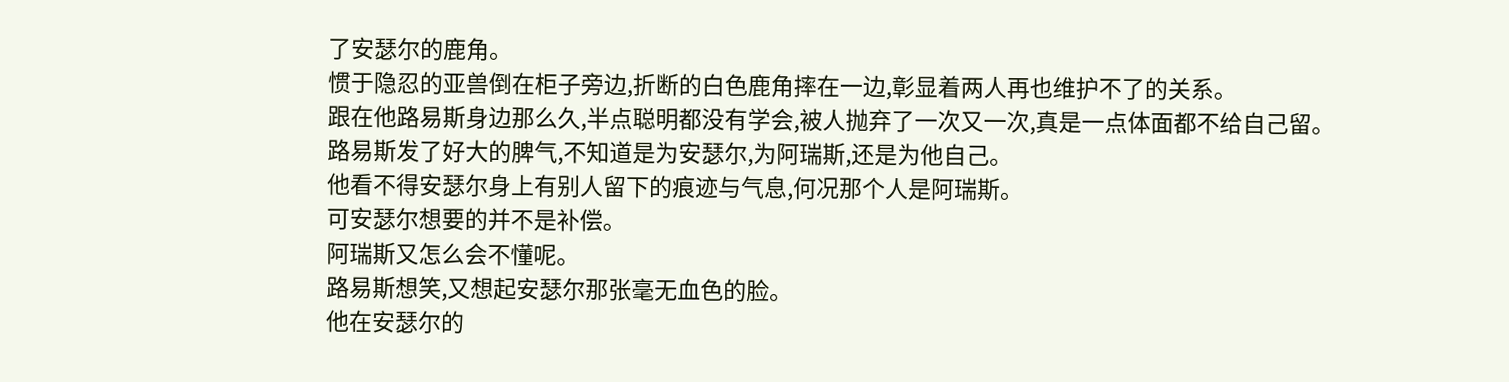了安瑟尔的鹿角。
惯于隐忍的亚兽倒在柜子旁边,折断的白色鹿角摔在一边,彰显着两人再也维护不了的关系。
跟在他路易斯身边那么久,半点聪明都没有学会,被人抛弃了一次又一次,真是一点体面都不给自己留。
路易斯发了好大的脾气,不知道是为安瑟尔,为阿瑞斯,还是为他自己。
他看不得安瑟尔身上有别人留下的痕迹与气息,何况那个人是阿瑞斯。
可安瑟尔想要的并不是补偿。
阿瑞斯又怎么会不懂呢。
路易斯想笑,又想起安瑟尔那张毫无血色的脸。
他在安瑟尔的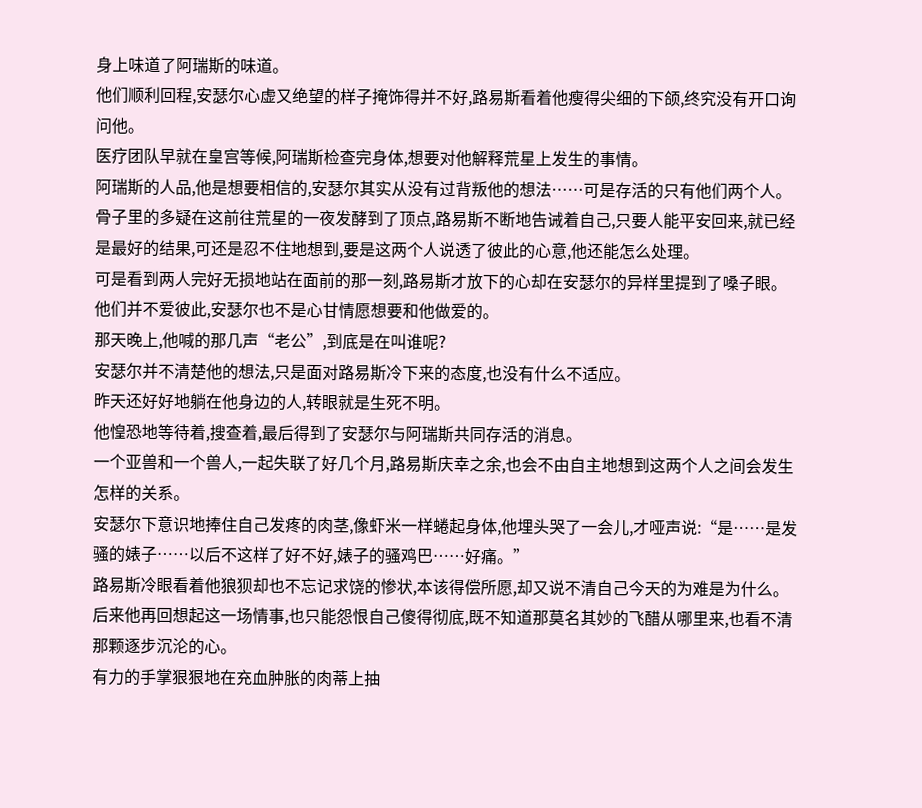身上味道了阿瑞斯的味道。
他们顺利回程,安瑟尔心虚又绝望的样子掩饰得并不好,路易斯看着他瘦得尖细的下颌,终究没有开口询问他。
医疗团队早就在皇宫等候,阿瑞斯检查完身体,想要对他解释荒星上发生的事情。
阿瑞斯的人品,他是想要相信的,安瑟尔其实从没有过背叛他的想法……可是存活的只有他们两个人。
骨子里的多疑在这前往荒星的一夜发酵到了顶点,路易斯不断地告诫着自己,只要人能平安回来,就已经是最好的结果,可还是忍不住地想到,要是这两个人说透了彼此的心意,他还能怎么处理。
可是看到两人完好无损地站在面前的那一刻,路易斯才放下的心却在安瑟尔的异样里提到了嗓子眼。
他们并不爱彼此,安瑟尔也不是心甘情愿想要和他做爱的。
那天晚上,他喊的那几声“老公”,到底是在叫谁呢?
安瑟尔并不清楚他的想法,只是面对路易斯冷下来的态度,也没有什么不适应。
昨天还好好地躺在他身边的人,转眼就是生死不明。
他惶恐地等待着,搜查着,最后得到了安瑟尔与阿瑞斯共同存活的消息。
一个亚兽和一个兽人,一起失联了好几个月,路易斯庆幸之余,也会不由自主地想到这两个人之间会发生怎样的关系。
安瑟尔下意识地捧住自己发疼的肉茎,像虾米一样蜷起身体,他埋头哭了一会儿,才哑声说:“是……是发骚的婊子……以后不这样了好不好,婊子的骚鸡巴……好痛。”
路易斯冷眼看着他狼狈却也不忘记求饶的惨状,本该得偿所愿,却又说不清自己今天的为难是为什么。
后来他再回想起这一场情事,也只能怨恨自己傻得彻底,既不知道那莫名其妙的飞醋从哪里来,也看不清那颗逐步沉沦的心。
有力的手掌狠狠地在充血肿胀的肉蒂上抽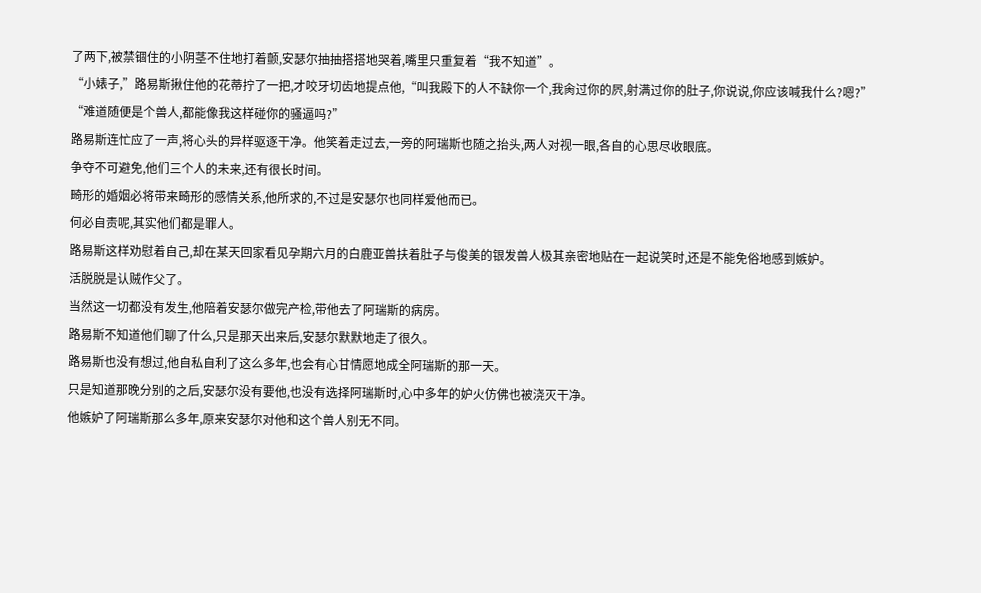了两下,被禁锢住的小阴茎不住地打着颤,安瑟尔抽抽搭搭地哭着,嘴里只重复着“我不知道”。
“小婊子,”路易斯揪住他的花蒂拧了一把,才咬牙切齿地提点他,“叫我殿下的人不缺你一个,我肏过你的屄,射满过你的肚子,你说说,你应该喊我什么?嗯?”
“难道随便是个兽人,都能像我这样碰你的骚逼吗?”
路易斯连忙应了一声,将心头的异样驱逐干净。他笑着走过去,一旁的阿瑞斯也随之抬头,两人对视一眼,各自的心思尽收眼底。
争夺不可避免,他们三个人的未来,还有很长时间。
畸形的婚姻必将带来畸形的感情关系,他所求的,不过是安瑟尔也同样爱他而已。
何必自责呢,其实他们都是罪人。
路易斯这样劝慰着自己,却在某天回家看见孕期六月的白鹿亚兽扶着肚子与俊美的银发兽人极其亲密地贴在一起说笑时,还是不能免俗地感到嫉妒。
活脱脱是认贼作父了。
当然这一切都没有发生,他陪着安瑟尔做完产检,带他去了阿瑞斯的病房。
路易斯不知道他们聊了什么,只是那天出来后,安瑟尔默默地走了很久。
路易斯也没有想过,他自私自利了这么多年,也会有心甘情愿地成全阿瑞斯的那一天。
只是知道那晚分别的之后,安瑟尔没有要他,也没有选择阿瑞斯时,心中多年的妒火仿佛也被浇灭干净。
他嫉妒了阿瑞斯那么多年,原来安瑟尔对他和这个兽人别无不同。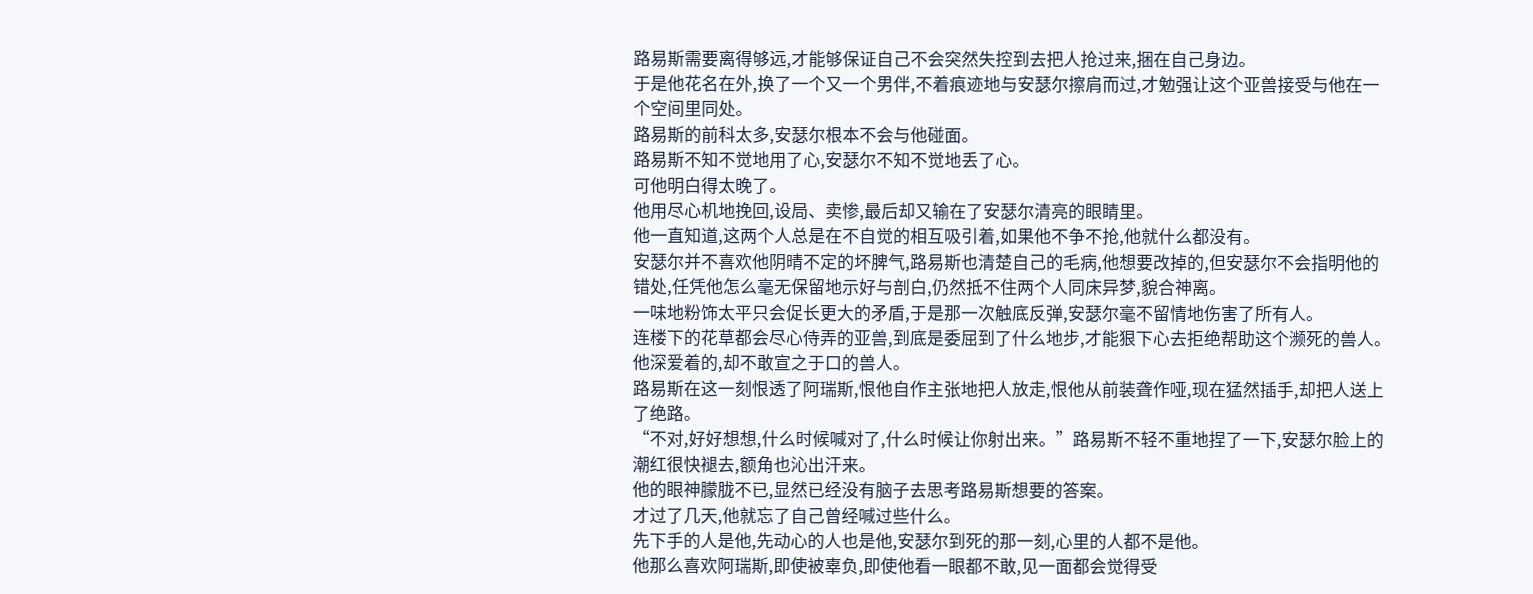路易斯需要离得够远,才能够保证自己不会突然失控到去把人抢过来,捆在自己身边。
于是他花名在外,换了一个又一个男伴,不着痕迹地与安瑟尔擦肩而过,才勉强让这个亚兽接受与他在一个空间里同处。
路易斯的前科太多,安瑟尔根本不会与他碰面。
路易斯不知不觉地用了心,安瑟尔不知不觉地丢了心。
可他明白得太晚了。
他用尽心机地挽回,设局、卖惨,最后却又输在了安瑟尔清亮的眼睛里。
他一直知道,这两个人总是在不自觉的相互吸引着,如果他不争不抢,他就什么都没有。
安瑟尔并不喜欢他阴晴不定的坏脾气,路易斯也清楚自己的毛病,他想要改掉的,但安瑟尔不会指明他的错处,任凭他怎么毫无保留地示好与剖白,仍然抵不住两个人同床异梦,貌合神离。
一味地粉饰太平只会促长更大的矛盾,于是那一次触底反弹,安瑟尔毫不留情地伤害了所有人。
连楼下的花草都会尽心侍弄的亚兽,到底是委屈到了什么地步,才能狠下心去拒绝帮助这个濒死的兽人。
他深爱着的,却不敢宣之于口的兽人。
路易斯在这一刻恨透了阿瑞斯,恨他自作主张地把人放走,恨他从前装聋作哑,现在猛然插手,却把人送上了绝路。
“不对,好好想想,什么时候喊对了,什么时候让你射出来。”路易斯不轻不重地捏了一下,安瑟尔脸上的潮红很快褪去,额角也沁出汗来。
他的眼神朦胧不已,显然已经没有脑子去思考路易斯想要的答案。
才过了几天,他就忘了自己曾经喊过些什么。
先下手的人是他,先动心的人也是他,安瑟尔到死的那一刻,心里的人都不是他。
他那么喜欢阿瑞斯,即使被辜负,即使他看一眼都不敢,见一面都会觉得受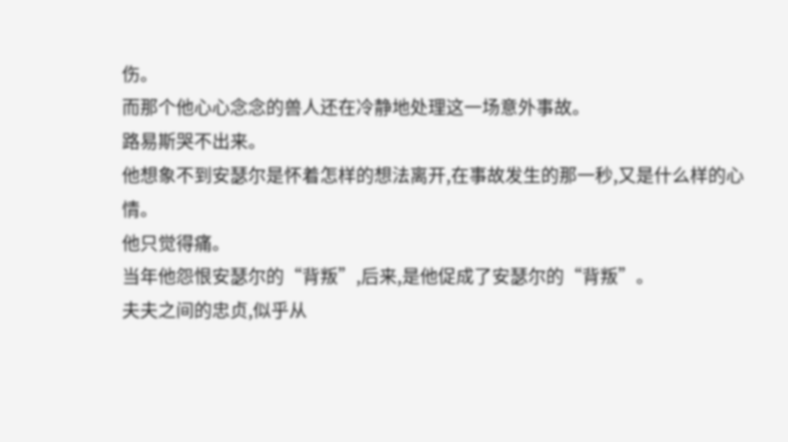伤。
而那个他心心念念的兽人还在冷静地处理这一场意外事故。
路易斯哭不出来。
他想象不到安瑟尔是怀着怎样的想法离开,在事故发生的那一秒,又是什么样的心情。
他只觉得痛。
当年他怨恨安瑟尔的“背叛”,后来,是他促成了安瑟尔的“背叛”。
夫夫之间的忠贞,似乎从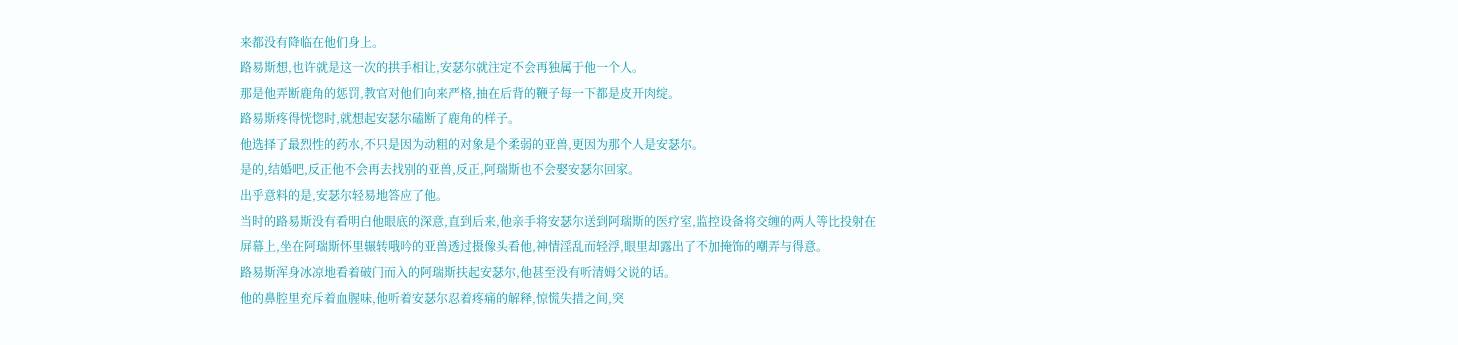来都没有降临在他们身上。
路易斯想,也许就是这一次的拱手相让,安瑟尔就注定不会再独属于他一个人。
那是他弄断鹿角的惩罚,教官对他们向来严格,抽在后背的鞭子每一下都是皮开肉绽。
路易斯疼得恍惚时,就想起安瑟尔磕断了鹿角的样子。
他选择了最烈性的药水,不只是因为动粗的对象是个柔弱的亚兽,更因为那个人是安瑟尔。
是的,结婚吧,反正他不会再去找别的亚兽,反正,阿瑞斯也不会娶安瑟尔回家。
出乎意料的是,安瑟尔轻易地答应了他。
当时的路易斯没有看明白他眼底的深意,直到后来,他亲手将安瑟尔送到阿瑞斯的医疗室,监控设备将交缠的两人等比投射在屏幕上,坐在阿瑞斯怀里辗转哦吟的亚兽透过摄像头看他,神情淫乱而轻浮,眼里却露出了不加掩饰的嘲弄与得意。
路易斯浑身冰凉地看着破门而入的阿瑞斯扶起安瑟尔,他甚至没有听清姆父说的话。
他的鼻腔里充斥着血腥味,他听着安瑟尔忍着疼痛的解释,惊慌失措之间,突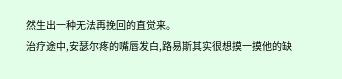然生出一种无法再挽回的直觉来。
治疗途中,安瑟尔疼的嘴唇发白,路易斯其实很想摸一摸他的缺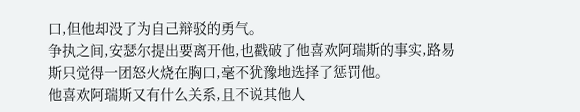口,但他却没了为自己辩驳的勇气。
争执之间,安瑟尔提出要离开他,也戳破了他喜欢阿瑞斯的事实,路易斯只觉得一团怒火烧在胸口,毫不犹豫地选择了惩罚他。
他喜欢阿瑞斯又有什么关系,且不说其他人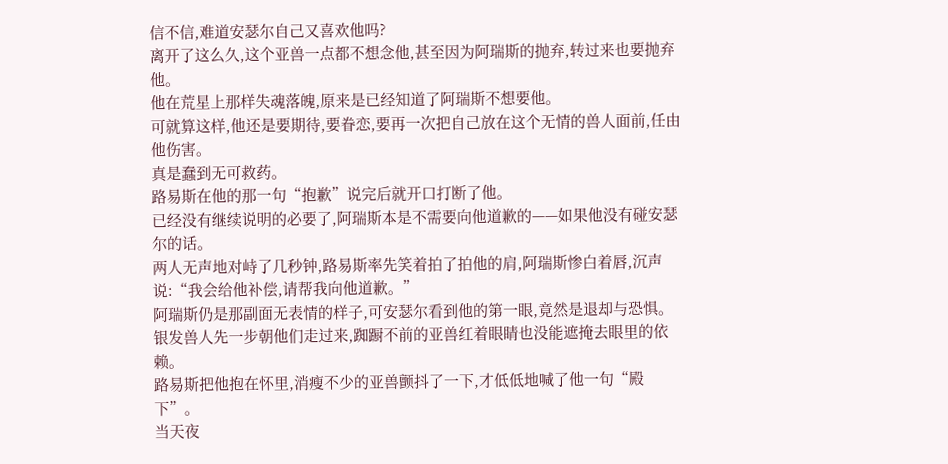信不信,难道安瑟尔自己又喜欢他吗?
离开了这么久,这个亚兽一点都不想念他,甚至因为阿瑞斯的抛弃,转过来也要抛弃他。
他在荒星上那样失魂落魄,原来是已经知道了阿瑞斯不想要他。
可就算这样,他还是要期待,要眷恋,要再一次把自己放在这个无情的兽人面前,任由他伤害。
真是蠢到无可救药。
路易斯在他的那一句“抱歉”说完后就开口打断了他。
已经没有继续说明的必要了,阿瑞斯本是不需要向他道歉的——如果他没有碰安瑟尔的话。
两人无声地对峙了几秒钟,路易斯率先笑着拍了拍他的肩,阿瑞斯惨白着唇,沉声说:“我会给他补偿,请帮我向他道歉。”
阿瑞斯仍是那副面无表情的样子,可安瑟尔看到他的第一眼,竟然是退却与恐惧。
银发兽人先一步朝他们走过来,踟蹰不前的亚兽红着眼睛也没能遮掩去眼里的依赖。
路易斯把他抱在怀里,消瘦不少的亚兽颤抖了一下,才低低地喊了他一句“殿下”。
当天夜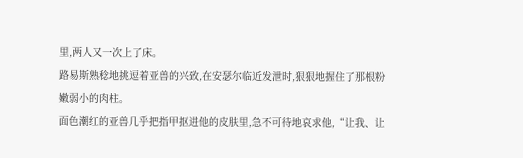里,两人又一次上了床。
路易斯熟稔地挑逗着亚兽的兴致,在安瑟尔临近发泄时,狠狠地握住了那根粉嫩弱小的肉柱。
面色潮红的亚兽几乎把指甲抠进他的皮肤里,急不可待地哀求他,“让我、让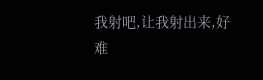我射吧,让我射出来,好难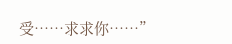受……求求你……”